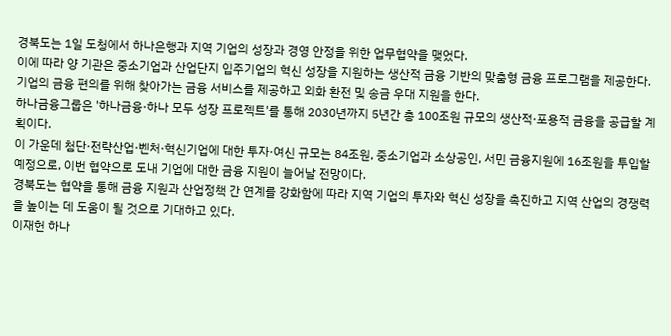경북도는 1일 도청에서 하나은행과 지역 기업의 성장과 경영 안정을 위한 업무협약을 맺었다.
이에 따라 양 기관은 중소기업과 산업단지 입주기업의 혁신 성장을 지원하는 생산적 금융 기반의 맞춤형 금융 프로그램을 제공한다.
기업의 금융 편의를 위해 찾아가는 금융 서비스를 제공하고 외화 환전 및 송금 우대 지원을 한다.
하나금융그룹은 '하나금융·하나 모두 성장 프로젝트'를 통해 2030년까지 5년간 총 100조원 규모의 생산적·포용적 금융을 공급할 계획이다.
이 가운데 첨단·전략산업·벤처·혁신기업에 대한 투자·여신 규모는 84조원, 중소기업과 소상공인, 서민 금융지원에 16조원을 투입할 예정으로, 이번 협약으로 도내 기업에 대한 금융 지원이 늘어날 전망이다.
경북도는 협약을 통해 금융 지원과 산업정책 간 연계를 강화함에 따라 지역 기업의 투자와 혁신 성장을 촉진하고 지역 산업의 경쟁력을 높이는 데 도움이 될 것으로 기대하고 있다.
이재헌 하나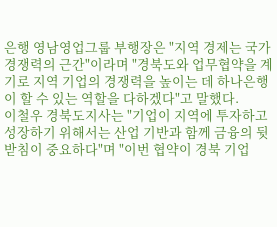은행 영남영업그룹 부행장은 "지역 경제는 국가 경쟁력의 근간"이라며 "경북도와 업무협약을 계기로 지역 기업의 경쟁력을 높이는 데 하나은행이 할 수 있는 역할을 다하겠다"고 말했다.
이철우 경북도지사는 "기업이 지역에 투자하고 성장하기 위해서는 산업 기반과 함께 금융의 뒷받침이 중요하다"며 "이번 협약이 경북 기업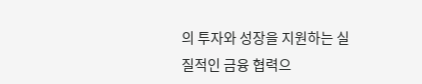의 투자와 성장을 지원하는 실질적인 금융 협력으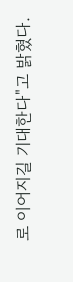로 이어지길 기대한다"고 밝혔다.